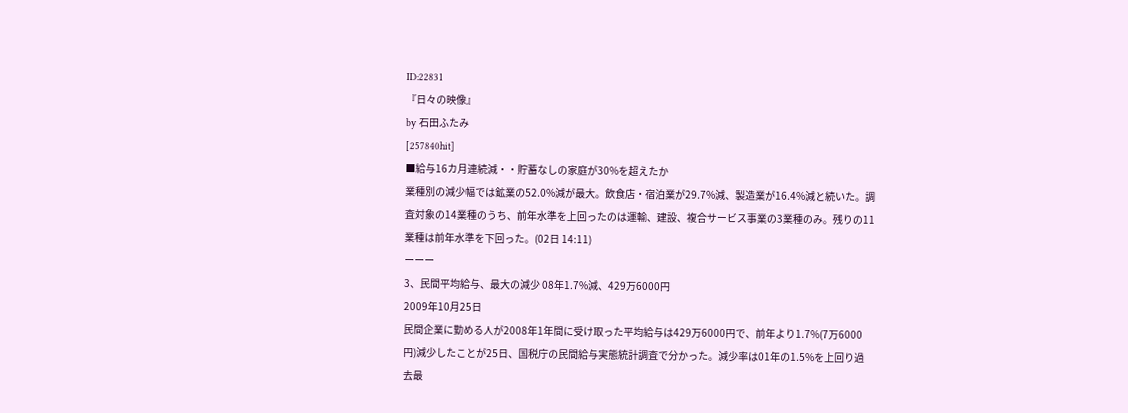ID:22831
『日々の映像』
by 石田ふたみ
[257840hit]
■給与16カ月連続減・・貯蓄なしの家庭が30%を超えたか
業種別の減少幅では鉱業の52.0%減が最大。飲食店・宿泊業が29.7%減、製造業が16.4%減と続いた。調査対象の14業種のうち、前年水準を上回ったのは運輸、建設、複合サービス事業の3業種のみ。残りの11業種は前年水準を下回った。(02日 14:11)
ーーー
3、民間平均給与、最大の減少 08年1.7%減、429万6000円
2009年10月25日
民間企業に勤める人が2008年1年間に受け取った平均給与は429万6000円で、前年より1.7%(7万6000円)減少したことが25日、国税庁の民間給与実態統計調査で分かった。減少率は01年の1.5%を上回り過去最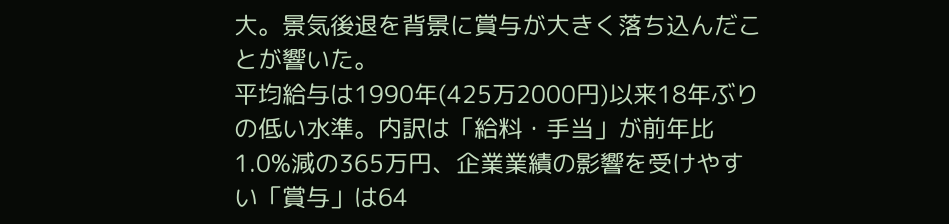大。景気後退を背景に賞与が大きく落ち込んだことが響いた。
平均給与は1990年(425万2000円)以来18年ぶりの低い水準。内訳は「給料・手当」が前年比1.0%減の365万円、企業業績の影響を受けやすい「賞与」は64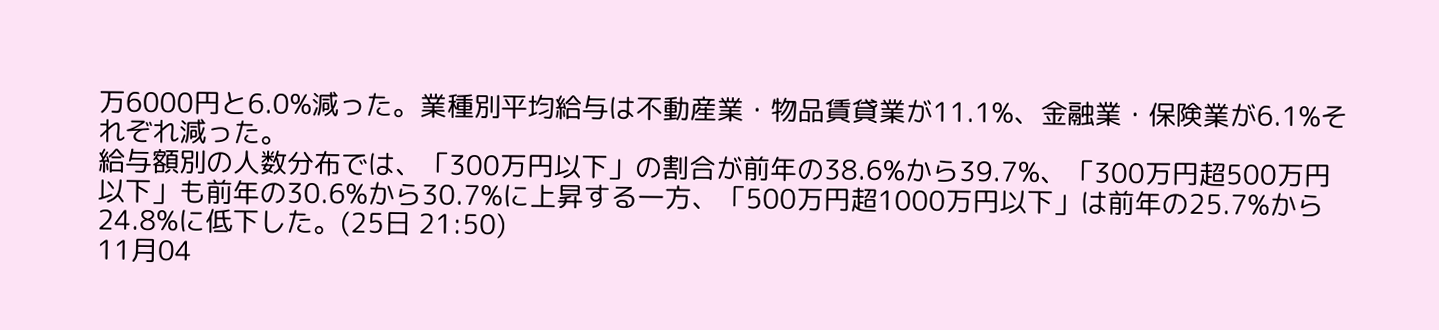万6000円と6.0%減った。業種別平均給与は不動産業・物品賃貸業が11.1%、金融業・保険業が6.1%それぞれ減った。
給与額別の人数分布では、「300万円以下」の割合が前年の38.6%から39.7%、「300万円超500万円以下」も前年の30.6%から30.7%に上昇する一方、「500万円超1000万円以下」は前年の25.7%から24.8%に低下した。(25日 21:50)
11月04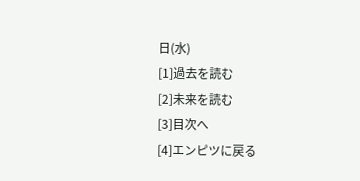日(水)
[1]過去を読む
[2]未来を読む
[3]目次へ
[4]エンピツに戻る